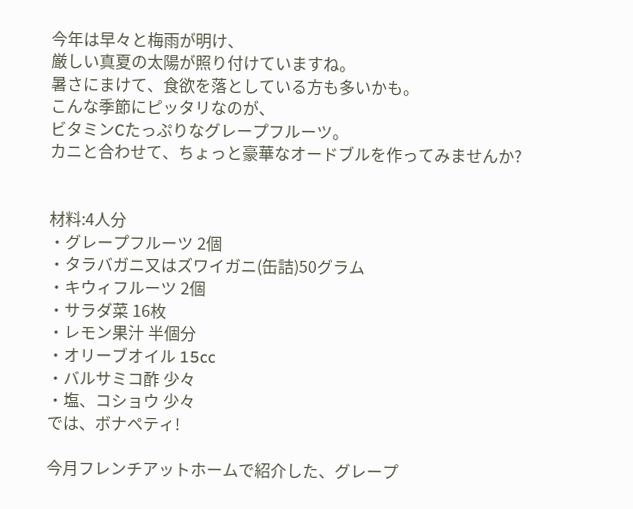今年は早々と梅雨が明け、
厳しい真夏の太陽が照り付けていますね。
暑さにまけて、食欲を落としている方も多いかも。
こんな季節にピッタリなのが、
ビタミンCたっぷりなグレープフルーツ。
カニと合わせて、ちょっと豪華なオードブルを作ってみませんか?


材料:4人分
・グレープフルーツ 2個
・タラバガニ又はズワイガニ(缶詰)50グラム
・キウィフルーツ 2個
・サラダ菜 16枚
・レモン果汁 半個分
・オリーブオイル 15cc
・バルサミコ酢 少々
・塩、コショウ 少々
では、ボナペティ!

今月フレンチアットホームで紹介した、グレープ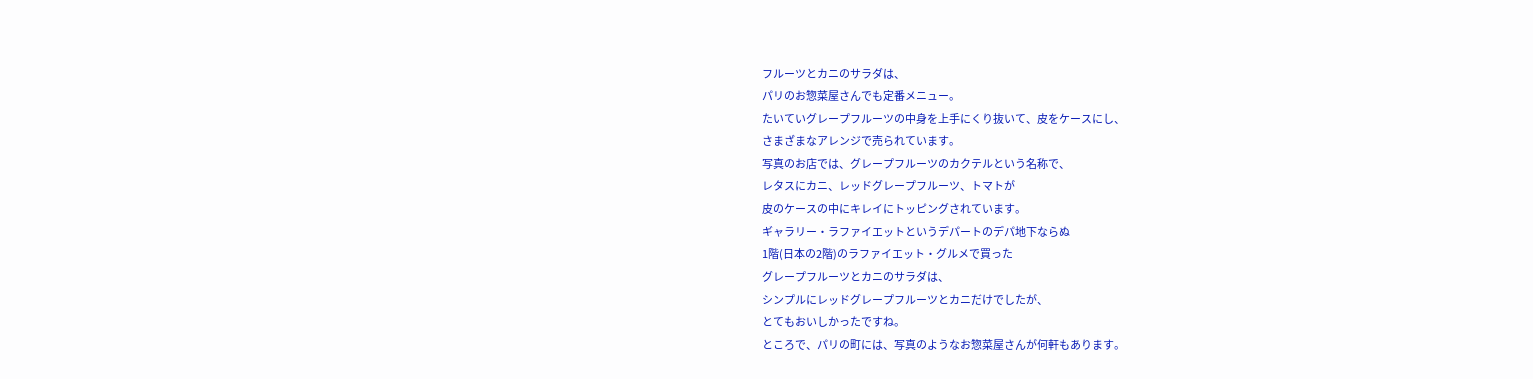フルーツとカニのサラダは、
パリのお惣菜屋さんでも定番メニュー。
たいていグレープフルーツの中身を上手にくり抜いて、皮をケースにし、
さまざまなアレンジで売られています。
写真のお店では、グレープフルーツのカクテルという名称で、
レタスにカニ、レッドグレープフルーツ、トマトが
皮のケースの中にキレイにトッピングされています。
ギャラリー・ラファイエットというデパートのデパ地下ならぬ
1階(日本の2階)のラファイエット・グルメで買った
グレープフルーツとカニのサラダは、
シンプルにレッドグレープフルーツとカニだけでしたが、
とてもおいしかったですね。
ところで、パリの町には、写真のようなお惣菜屋さんが何軒もあります。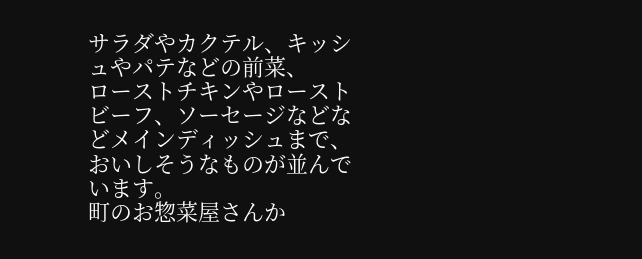サラダやカクテル、キッシュやパテなどの前菜、
ローストチキンやローストビーフ、ソーセージなどなどメインディッシュまで、
おいしそうなものが並んでいます。
町のお惣菜屋さんか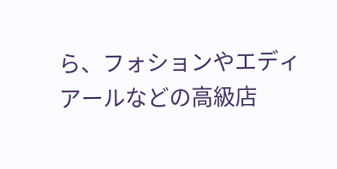ら、フォションやエディアールなどの高級店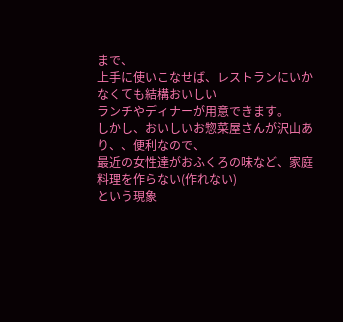まで、
上手に使いこなせば、レストランにいかなくても結構おいしい
ランチやディナーが用意できます。
しかし、おいしいお惣菜屋さんが沢山あり、、便利なので、
最近の女性達がおふくろの味など、家庭料理を作らない(作れない)
という現象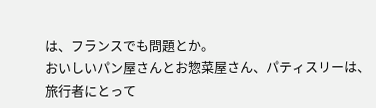は、フランスでも問題とか。
おいしいパン屋さんとお惣菜屋さん、パティスリーは、
旅行者にとって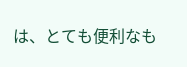は、とても便利なも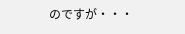のですが・・・